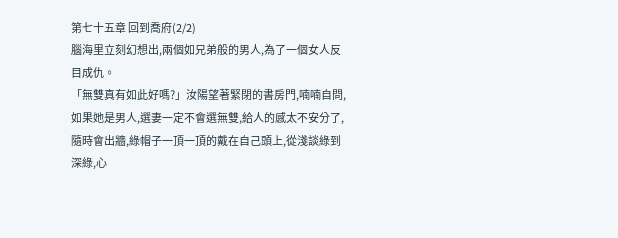第七十五章 回到喬府(2/2)
腦海里立刻幻想出,兩個如兄弟般的男人,為了一個女人反目成仇。
「無雙真有如此好嗎?」汝陽望著緊閉的書房門,喃喃自問,如果她是男人,選妻一定不會選無雙,給人的感太不安分了,隨時會出牆,綠帽子一頂一頂的戴在自己頭上,從淺談綠到深綠,心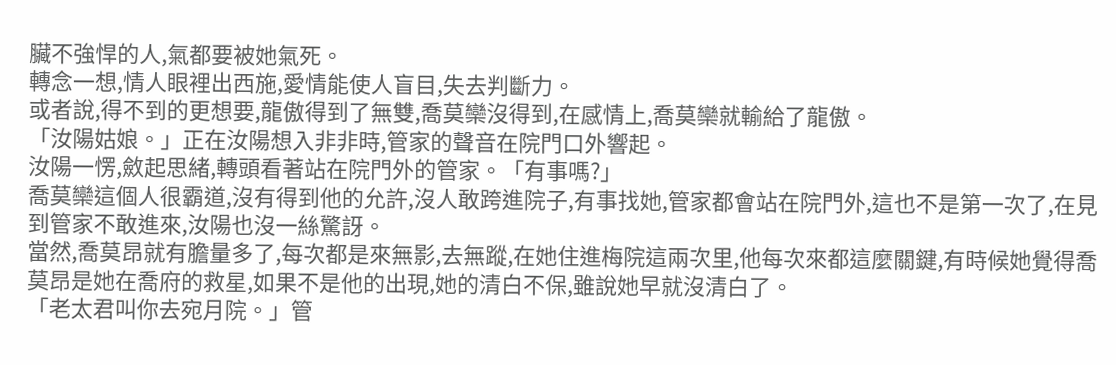臟不強悍的人,氣都要被她氣死。
轉念一想,情人眼裡出西施,愛情能使人盲目,失去判斷力。
或者說,得不到的更想要,龍傲得到了無雙,喬莫欒沒得到,在感情上,喬莫欒就輸給了龍傲。
「汝陽姑娘。」正在汝陽想入非非時,管家的聲音在院門口外響起。
汝陽一愣,斂起思緒,轉頭看著站在院門外的管家。「有事嗎?」
喬莫欒這個人很霸道,沒有得到他的允許,沒人敢跨進院子,有事找她,管家都會站在院門外,這也不是第一次了,在見到管家不敢進來,汝陽也沒一絲驚訝。
當然,喬莫昂就有膽量多了,每次都是來無影,去無蹤,在她住進梅院這兩次里,他每次來都這麼關鍵,有時候她覺得喬莫昂是她在喬府的救星,如果不是他的出現,她的清白不保,雖說她早就沒清白了。
「老太君叫你去宛月院。」管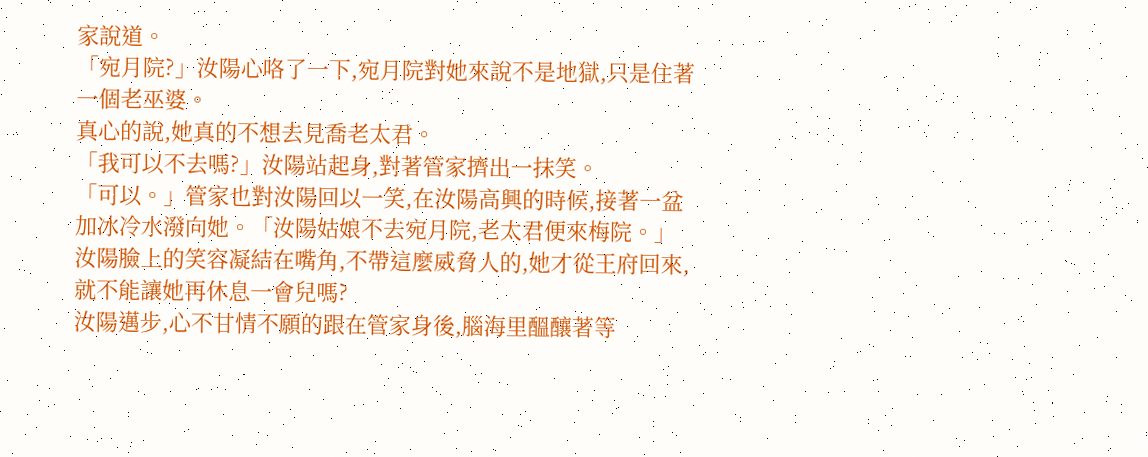家說道。
「宛月院?」汝陽心咯了一下,宛月院對她來說不是地獄,只是住著一個老巫婆。
真心的說,她真的不想去見喬老太君。
「我可以不去嗎?」汝陽站起身,對著管家擠出一抹笑。
「可以。」管家也對汝陽回以一笑,在汝陽高興的時候,接著一盆加冰冷水潑向她。「汝陽姑娘不去宛月院,老太君便來梅院。」
汝陽臉上的笑容凝結在嘴角,不帶這麼威脅人的,她才從王府回來,就不能讓她再休息一會兒嗎?
汝陽邁步,心不甘情不願的跟在管家身後,腦海里醞釀著等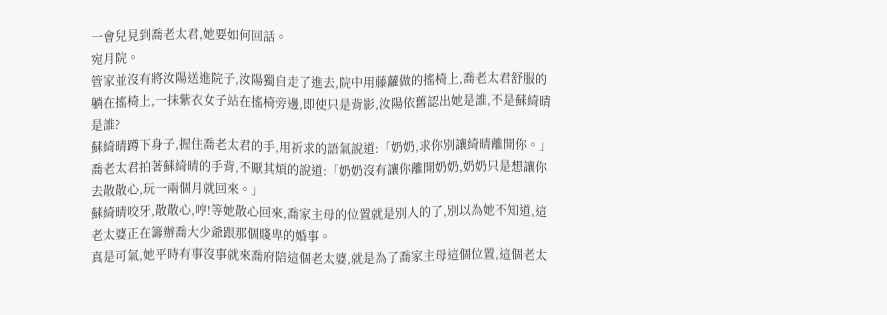一會兒見到喬老太君,她要如何回話。
宛月院。
管家並沒有將汝陽送進院子,汝陽獨自走了進去,院中用藤蘿做的搖椅上,喬老太君舒服的躺在搖椅上,一抹紫衣女子站在搖椅旁邊,即使只是背影,汝陽依舊認出她是誰,不是蘇綺晴是誰?
蘇綺晴蹲下身子,握住喬老太君的手,用祈求的語氣說道:「奶奶,求你別讓綺晴離開你。」
喬老太君拍著蘇綺晴的手背,不厭其煩的說道:「奶奶沒有讓你離開奶奶,奶奶只是想讓你去散散心,玩一兩個月就回來。」
蘇綺晴咬牙,散散心,哼!等她散心回來,喬家主母的位置就是別人的了,別以為她不知道,這老太婆正在籌辦喬大少爺跟那個賤卑的婚事。
真是可氣,她平時有事沒事就來喬府陪這個老太婆,就是為了喬家主母這個位置,這個老太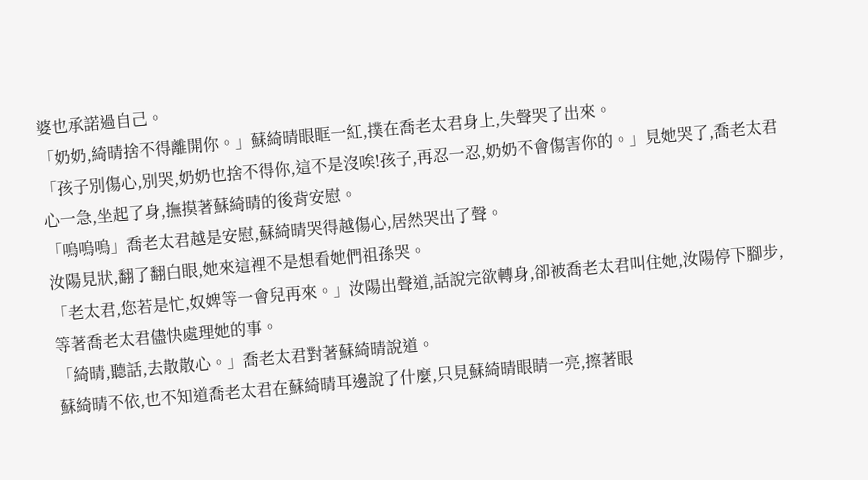婆也承諾過自己。
「奶奶,綺晴捨不得離開你。」蘇綺晴眼眶一紅,撲在喬老太君身上,失聲哭了出來。
「孩子別傷心,別哭,奶奶也捨不得你,這不是沒唉!孩子,再忍一忍,奶奶不會傷害你的。」見她哭了,喬老太君心一急,坐起了身,撫摸著蘇綺晴的後背安慰。
「嗚嗚嗚」喬老太君越是安慰,蘇綺晴哭得越傷心,居然哭出了聲。
汝陽見狀,翻了翻白眼,她來這裡不是想看她們祖孫哭。
「老太君,您若是忙,奴婢等一會兒再來。」汝陽出聲道,話說完欲轉身,卻被喬老太君叫住她,汝陽停下腳步,等著喬老太君儘快處理她的事。
「綺晴,聽話,去散散心。」喬老太君對著蘇綺晴說道。
蘇綺晴不依,也不知道喬老太君在蘇綺晴耳邊說了什麼,只見蘇綺晴眼睛一亮,擦著眼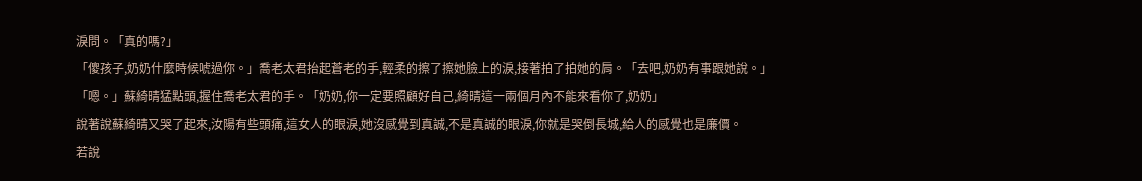淚問。「真的嗎?」
「傻孩子,奶奶什麼時候唬過你。」喬老太君抬起蒼老的手,輕柔的擦了擦她臉上的淚,接著拍了拍她的肩。「去吧,奶奶有事跟她說。」
「嗯。」蘇綺晴猛點頭,握住喬老太君的手。「奶奶,你一定要照顧好自己,綺晴這一兩個月內不能來看你了,奶奶」
說著說蘇綺晴又哭了起來,汝陽有些頭痛,這女人的眼淚,她沒感覺到真誠,不是真誠的眼淚,你就是哭倒長城,給人的感覺也是廉價。
若說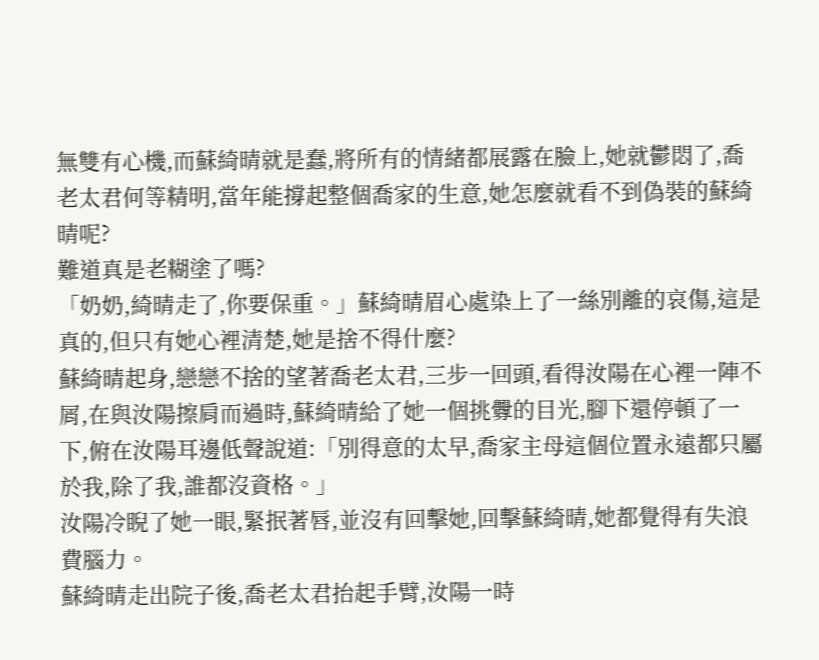無雙有心機,而蘇綺晴就是蠢,將所有的情緒都展露在臉上,她就鬱悶了,喬老太君何等精明,當年能撐起整個喬家的生意,她怎麼就看不到偽裝的蘇綺晴呢?
難道真是老糊塗了嗎?
「奶奶,綺晴走了,你要保重。」蘇綺晴眉心處染上了一絲別離的哀傷,這是真的,但只有她心裡清楚,她是捨不得什麼?
蘇綺晴起身,戀戀不捨的望著喬老太君,三步一回頭,看得汝陽在心裡一陣不屑,在與汝陽擦肩而過時,蘇綺晴給了她一個挑釁的目光,腳下還停頓了一下,俯在汝陽耳邊低聲說道:「別得意的太早,喬家主母這個位置永遠都只屬於我,除了我,誰都沒資格。」
汝陽冷睨了她一眼,緊抿著唇,並沒有回擊她,回擊蘇綺晴,她都覺得有失浪費腦力。
蘇綺晴走出院子後,喬老太君抬起手臂,汝陽一時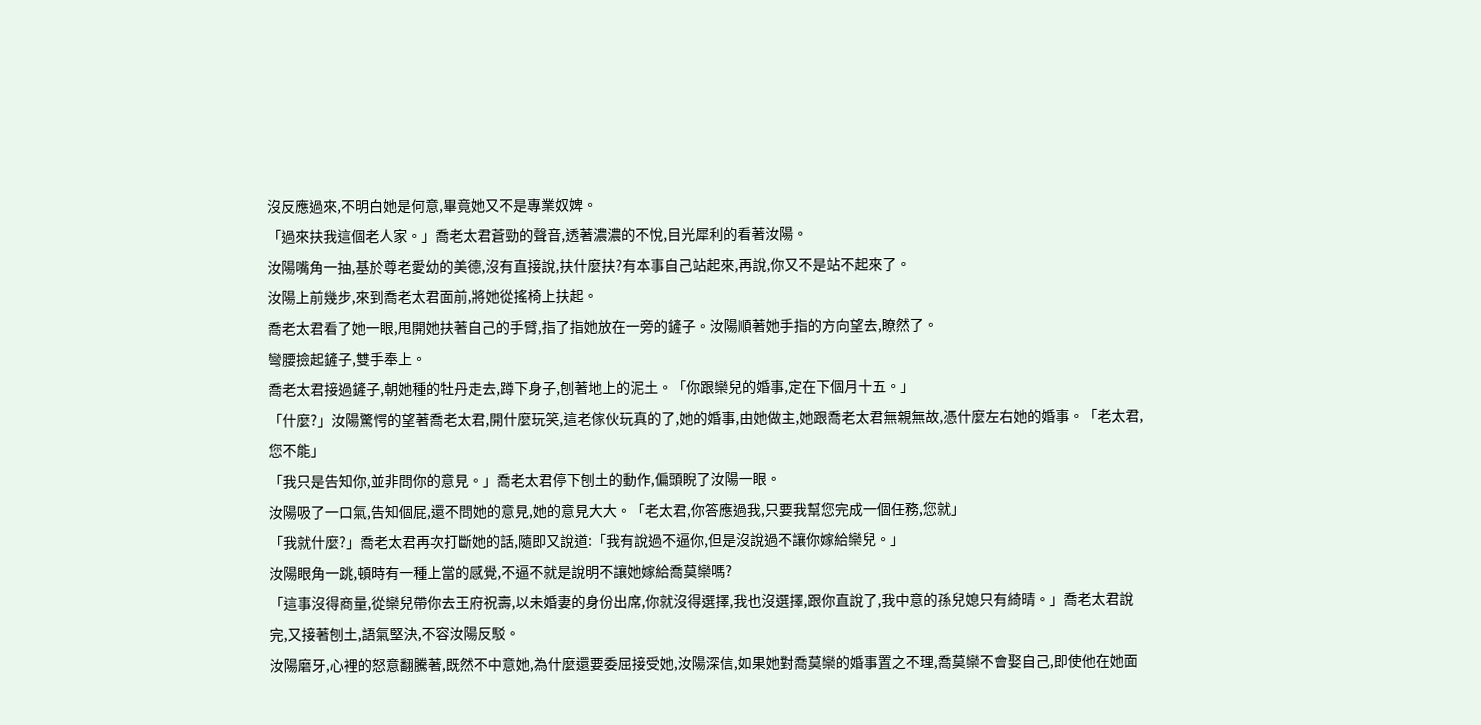沒反應過來,不明白她是何意,畢竟她又不是專業奴婢。
「過來扶我這個老人家。」喬老太君蒼勁的聲音,透著濃濃的不悅,目光犀利的看著汝陽。
汝陽嘴角一抽,基於尊老愛幼的美德,沒有直接說,扶什麼扶?有本事自己站起來,再說,你又不是站不起來了。
汝陽上前幾步,來到喬老太君面前,將她從搖椅上扶起。
喬老太君看了她一眼,甩開她扶著自己的手臂,指了指她放在一旁的鏟子。汝陽順著她手指的方向望去,瞭然了。
彎腰撿起鏟子,雙手奉上。
喬老太君接過鏟子,朝她種的牡丹走去,蹲下身子,刨著地上的泥土。「你跟欒兒的婚事,定在下個月十五。」
「什麼?」汝陽驚愕的望著喬老太君,開什麼玩笑,這老傢伙玩真的了,她的婚事,由她做主,她跟喬老太君無親無故,憑什麼左右她的婚事。「老太君,您不能」
「我只是告知你,並非問你的意見。」喬老太君停下刨土的動作,偏頭睨了汝陽一眼。
汝陽吸了一口氣,告知個屁,還不問她的意見,她的意見大大。「老太君,你答應過我,只要我幫您完成一個任務,您就」
「我就什麼?」喬老太君再次打斷她的話,隨即又說道:「我有說過不逼你,但是沒說過不讓你嫁給欒兒。」
汝陽眼角一跳,頓時有一種上當的感覺,不逼不就是說明不讓她嫁給喬莫欒嗎?
「這事沒得商量,從欒兒帶你去王府祝壽,以未婚妻的身份出席,你就沒得選擇,我也沒選擇,跟你直說了,我中意的孫兒媳只有綺晴。」喬老太君說完,又接著刨土,語氣堅決,不容汝陽反駁。
汝陽磨牙,心裡的怒意翻騰著,既然不中意她,為什麼還要委屈接受她,汝陽深信,如果她對喬莫欒的婚事置之不理,喬莫欒不會娶自己,即使他在她面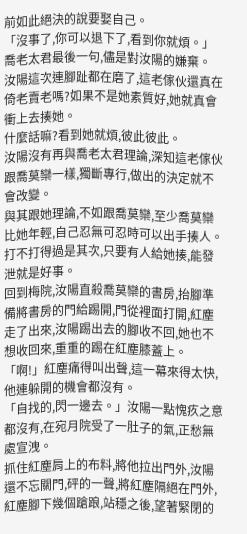前如此絕決的說要娶自己。
「沒事了,你可以退下了,看到你就煩。」喬老太君最後一句,儘是對汝陽的嫌棄。
汝陽這次連腳趾都在磨了,這老傢伙還真在倚老賣老嗎?如果不是她素質好,她就真會衝上去揍她。
什麼話嘛?看到她就煩,彼此彼此。
汝陽沒有再與喬老太君理論,深知這老傢伙跟喬莫欒一樣,獨斷專行,做出的決定就不會改變。
與其跟她理論,不如跟喬莫欒,至少喬莫欒比她年輕,自己忍無可忍時可以出手揍人。
打不打得過是其次,只要有人給她揍,能發泄就是好事。
回到梅院,汝陽直殺喬莫欒的書房,抬腳準備將書房的門給踢開,門從裡面打開,紅塵走了出來,汝陽踢出去的腳收不回,她也不想收回來,重重的踢在紅塵膝蓋上。
「啊!」紅塵痛得叫出聲,這一幕來得太快,他連躲開的機會都沒有。
「自找的,閃一邊去。」汝陽一點愧疚之意都沒有,在宛月院受了一肚子的氣,正愁無處宣洩。
抓住紅塵肩上的布料,將他拉出門外,汝陽還不忘關門,砰的一聲,將紅塵隔絕在門外,紅塵腳下幾個蹌踉,站穩之後,望著緊閉的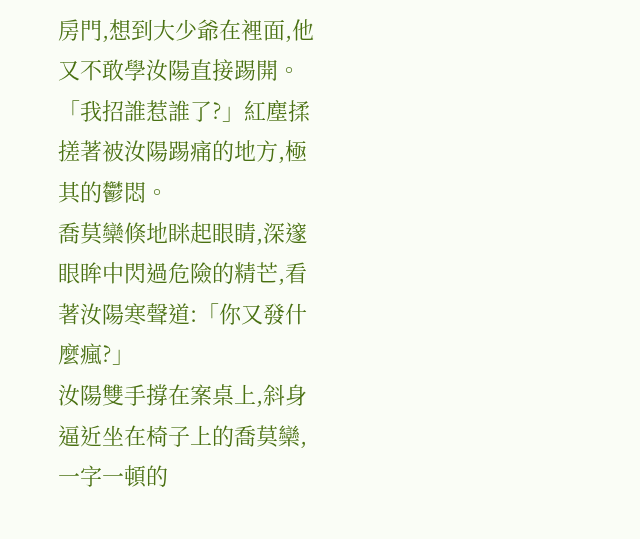房門,想到大少爺在裡面,他又不敢學汝陽直接踢開。
「我招誰惹誰了?」紅塵揉搓著被汝陽踢痛的地方,極其的鬱悶。
喬莫欒倏地眯起眼睛,深邃眼眸中閃過危險的精芒,看著汝陽寒聲道:「你又發什麼瘋?」
汝陽雙手撐在案桌上,斜身逼近坐在椅子上的喬莫欒,一字一頓的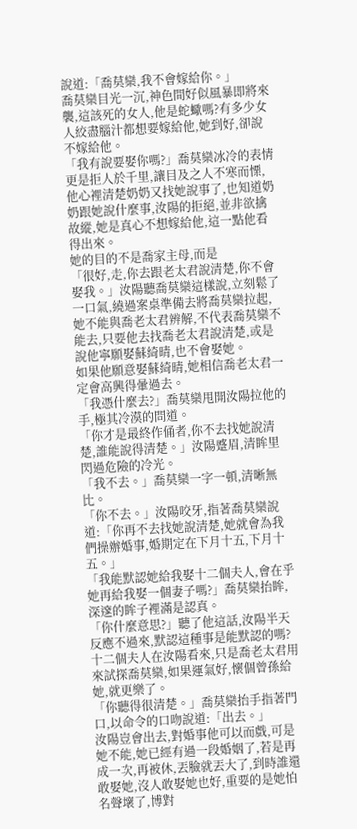說道:「喬莫欒,我不會嫁給你。」
喬莫欒目光一沉,神色間好似風暴即將來襲,這該死的女人,他是蛇蠍嗎?有多少女人絞盡腦汁都想要嫁給他,她到好,卻說不嫁給他。
「我有說要娶你嗎?」喬莫欒冰冷的表情更是拒人於千里,讓目及之人不寒而慄,他心裡清楚奶奶又找她說事了,也知道奶奶跟她說什麼事,汝陽的拒絕,並非欲擒故縱,她是真心不想嫁給他,這一點他看得出來。
她的目的不是喬家主母,而是
「很好,走,你去跟老太君說清楚,你不會娶我。」汝陽聽喬莫欒這樣說,立刻鬆了一口氣,繞過案桌準備去將喬莫欒拉起,她不能與喬老太君辨解,不代表喬莫欒不能去,只要他去找喬老太君說清楚,或是說他寧願娶蘇綺晴,也不會娶她。
如果他願意娶蘇綺晴,她相信喬老太君一定會高興得暈過去。
「我憑什麼去?」喬莫欒甩開汝陽拉他的手,極其冷漠的問道。
「你才是最終作俑者,你不去找她說清楚,誰能說得清楚。」汝陽蹙眉,清眸里閃過危險的冷光。
「我不去。」喬莫欒一字一頓,清晰無比。
「你不去。」汝陽咬牙,指著喬莫欒說道:「你再不去找她說清楚,她就會為我們操辦婚事,婚期定在下月十五,下月十五。」
「我能默認她給我娶十二個夫人,會在乎她再給我娶一個妻子嗎?」喬莫欒抬眸,深邃的眸子裡滿是認真。
「你什麼意思?」聽了他這話,汝陽半天反應不過來,默認這種事是能默認的嗎?十二個夫人在汝陽看來,只是喬老太君用來試探喬莫欒,如果運氣好,懷個曾孫給她,就更樂了。
「你聽得很清楚。」喬莫欒抬手指著門口,以命令的口吻說道:「出去。」
汝陽豈會出去,對婚事他可以而戲,可是她不能,她已經有過一段婚姻了,若是再成一次,再被休,丟臉就丟大了,到時誰還敢娶她,沒人敢娶她也好,重要的是她怕名聲壞了,博對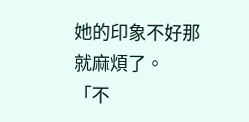她的印象不好那就麻煩了。
「不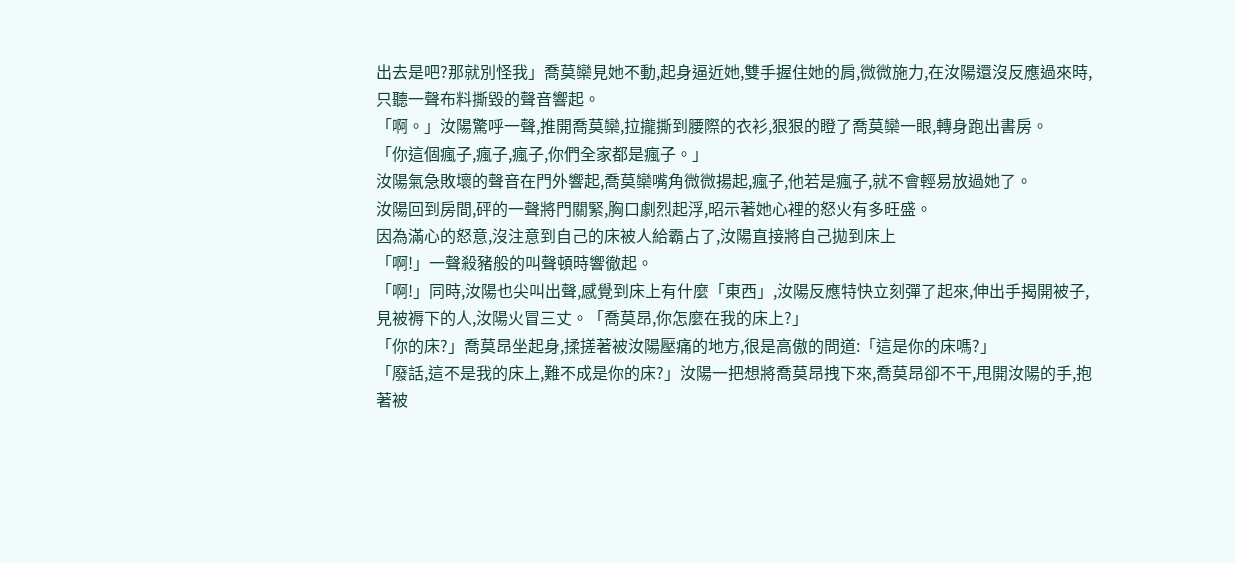出去是吧?那就別怪我」喬莫欒見她不動,起身逼近她,雙手握住她的肩,微微施力,在汝陽還沒反應過來時,只聽一聲布料撕毀的聲音響起。
「啊。」汝陽驚呼一聲,推開喬莫欒,拉攏撕到腰際的衣衫,狠狠的瞪了喬莫欒一眼,轉身跑出書房。
「你這個瘋子,瘋子,瘋子,你們全家都是瘋子。」
汝陽氣急敗壞的聲音在門外響起,喬莫欒嘴角微微揚起,瘋子,他若是瘋子,就不會輕易放過她了。
汝陽回到房間,砰的一聲將門關緊,胸口劇烈起浮,昭示著她心裡的怒火有多旺盛。
因為滿心的怒意,沒注意到自己的床被人給霸占了,汝陽直接將自己拋到床上
「啊!」一聲殺豬般的叫聲頓時響徹起。
「啊!」同時,汝陽也尖叫出聲,感覺到床上有什麼「東西」,汝陽反應特快立刻彈了起來,伸出手揭開被子,見被褥下的人,汝陽火冒三丈。「喬莫昂,你怎麼在我的床上?」
「你的床?」喬莫昂坐起身,揉搓著被汝陽壓痛的地方,很是高傲的問道:「這是你的床嗎?」
「廢話,這不是我的床上,難不成是你的床?」汝陽一把想將喬莫昂拽下來,喬莫昂卻不干,甩開汝陽的手,抱著被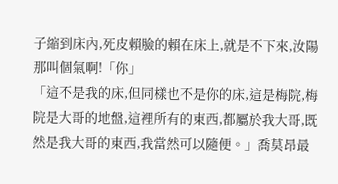子縮到床內,死皮賴臉的賴在床上,就是不下來,汝陽那叫個氣啊!「你」
「這不是我的床,但同樣也不是你的床,這是梅院,梅院是大哥的地盤,這裡所有的東西,都屬於我大哥,既然是我大哥的東西,我當然可以隨便。」喬莫昂最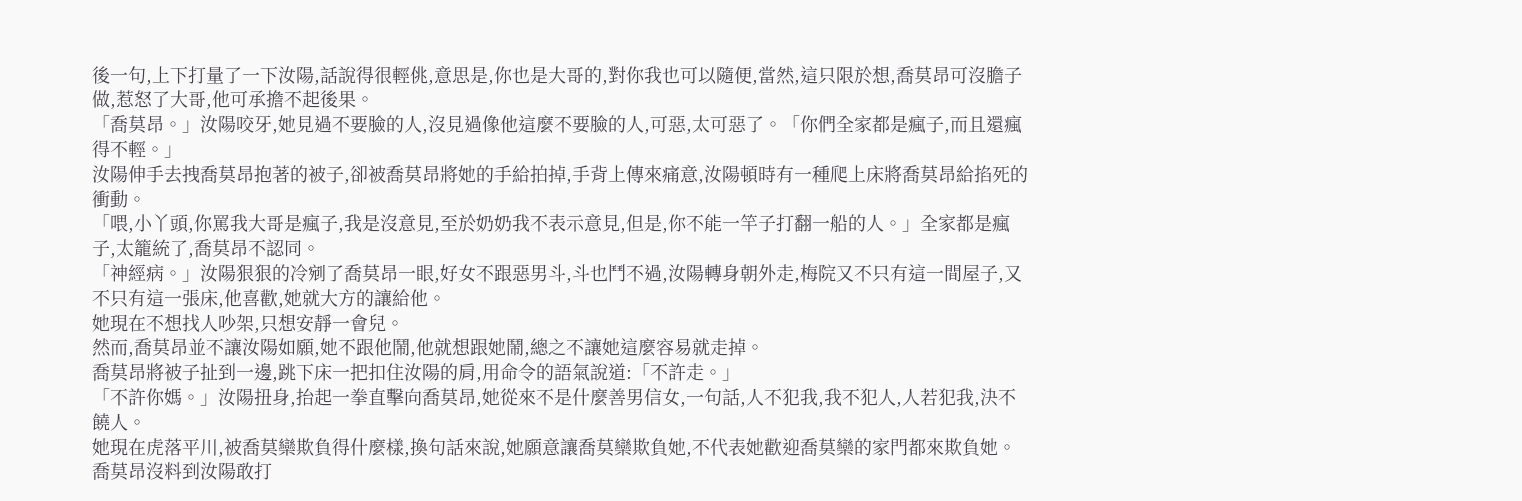後一句,上下打量了一下汝陽,話說得很輕佻,意思是,你也是大哥的,對你我也可以隨便,當然,這只限於想,喬莫昂可沒膽子做,惹怒了大哥,他可承擔不起後果。
「喬莫昂。」汝陽咬牙,她見過不要臉的人,沒見過像他這麼不要臉的人,可惡,太可惡了。「你們全家都是瘋子,而且還瘋得不輕。」
汝陽伸手去拽喬莫昂抱著的被子,卻被喬莫昂將她的手給拍掉,手背上傳來痛意,汝陽頓時有一種爬上床將喬莫昂給掐死的衝動。
「喂,小丫頭,你罵我大哥是瘋子,我是沒意見,至於奶奶我不表示意見,但是,你不能一竿子打翻一船的人。」全家都是瘋子,太籠統了,喬莫昂不認同。
「神經病。」汝陽狠狠的冷剜了喬莫昂一眼,好女不跟惡男斗,斗也鬥不過,汝陽轉身朝外走,梅院又不只有這一間屋子,又不只有這一張床,他喜歡,她就大方的讓給他。
她現在不想找人吵架,只想安靜一會兒。
然而,喬莫昂並不讓汝陽如願,她不跟他鬧,他就想跟她鬧,總之不讓她這麼容易就走掉。
喬莫昂將被子扯到一邊,跳下床一把扣住汝陽的肩,用命令的語氣說道:「不許走。」
「不許你媽。」汝陽扭身,抬起一拳直擊向喬莫昂,她從來不是什麼善男信女,一句話,人不犯我,我不犯人,人若犯我,決不饒人。
她現在虎落平川,被喬莫欒欺負得什麼樣,換句話來說,她願意讓喬莫欒欺負她,不代表她歡迎喬莫欒的家門都來欺負她。
喬莫昂沒料到汝陽敢打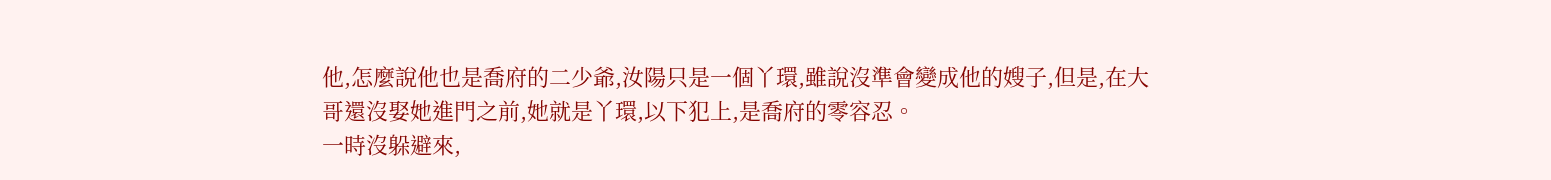他,怎麼說他也是喬府的二少爺,汝陽只是一個丫環,雖說沒準會變成他的嫂子,但是,在大哥還沒娶她進門之前,她就是丫環,以下犯上,是喬府的零容忍。
一時沒躲避來,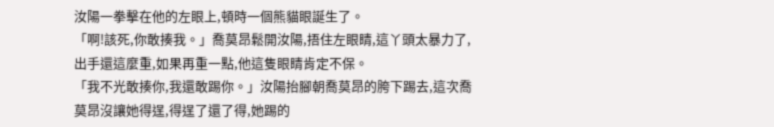汝陽一拳擊在他的左眼上,頓時一個熊貓眼誕生了。
「啊!該死,你敢揍我。」喬莫昂鬆開汝陽,捂住左眼睛,這丫頭太暴力了,出手還這麼重,如果再重一點,他這隻眼睛肯定不保。
「我不光敢揍你,我還敢踢你。」汝陽抬腳朝喬莫昂的胯下踢去,這次喬莫昂沒讓她得逞,得逞了還了得,她踢的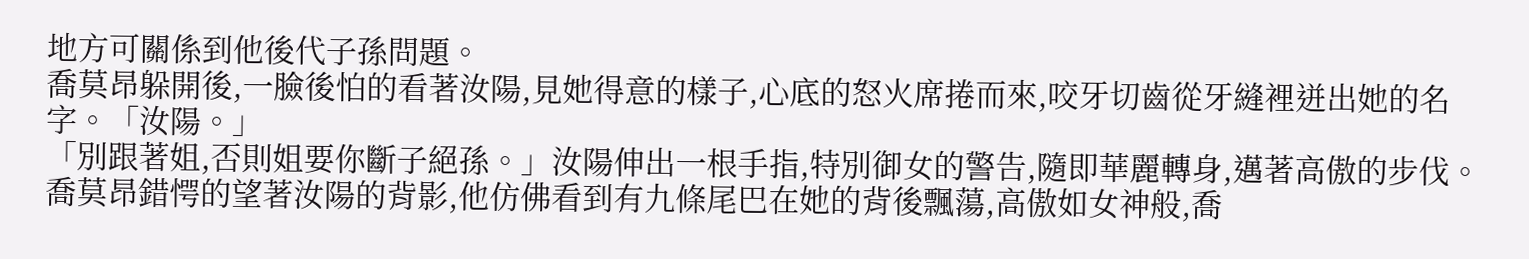地方可關係到他後代子孫問題。
喬莫昂躲開後,一臉後怕的看著汝陽,見她得意的樣子,心底的怒火席捲而來,咬牙切齒從牙縫裡迸出她的名字。「汝陽。」
「別跟著姐,否則姐要你斷子絕孫。」汝陽伸出一根手指,特別御女的警告,隨即華麗轉身,邁著高傲的步伐。
喬莫昂錯愕的望著汝陽的背影,他仿佛看到有九條尾巴在她的背後飄蕩,高傲如女神般,喬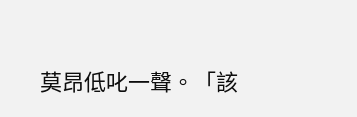莫昂低叱一聲。「該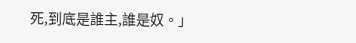死,到底是誰主,誰是奴。」